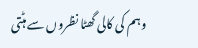وہم کی کالی گھٹا نظروں سے ہٹتی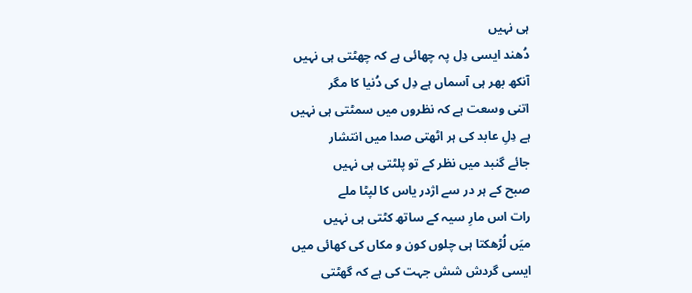ہی نہیں
دُھند ایسی دِل پہ چھائی ہے کہ چھٹتی ہی نہیں
آنکھ بھر ہی آسماں ہے دِل کی دُنیا کا مگر
اتنی وسعت ہے کہ نظروں میں سمٹتی ہی نہیں
ہے دِلِ عابد کی ہر اٹھتی صدا میں انتشار
جائے گنبد میں نظر کے تو پلٹتی ہی نہیں
صبح کے ہر در سے اژدر یاس کا لپٹا ملے
رات اس مارِ سیہ کے ساتھ کٹتی ہی نہیں
میَں لُڑھکتا ہی چلوں کون و مکاں کی کھائی میں
ایسی گردش شش جہت کی ہے کہ گھٹتی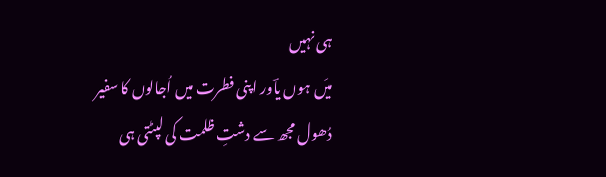ہی نہیں
میَں ہوں یاؔور اپنی فطرت میں اُجالوں کا سفیر
دُھول مجھ سے دشتِ ظلمت کی لپٹتی ہی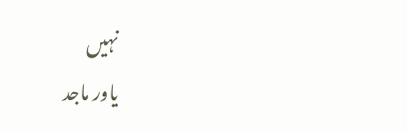نہیں
یاور ماجد